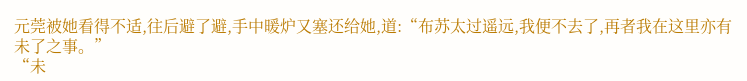元莞被她看得不适,往后避了避,手中暖炉又塞还给她,道:“布苏太过遥远,我便不去了,再者我在这里亦有未了之事。”
“未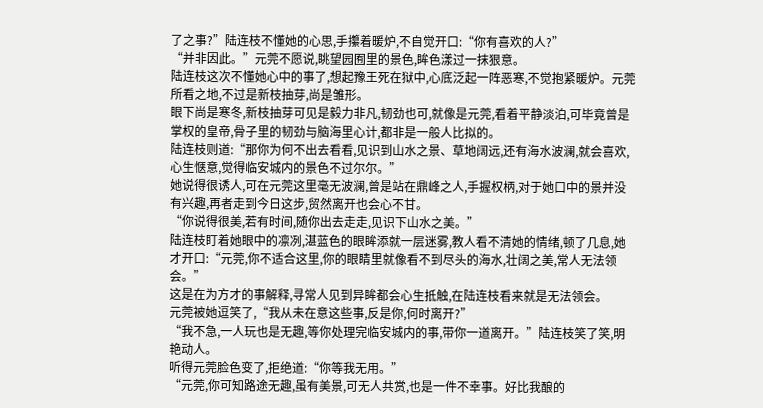了之事?”陆连枝不懂她的心思,手攥着暖炉,不自觉开口:“你有喜欢的人?”
“并非因此。”元莞不愿说,眺望园囿里的景色,眸色漾过一抹狠意。
陆连枝这次不懂她心中的事了,想起豫王死在狱中,心底泛起一阵恶寒,不觉抱紧暖炉。元莞所看之地,不过是新枝抽芽,尚是雏形。
眼下尚是寒冬,新枝抽芽可见是毅力非凡,韧劲也可,就像是元莞,看着平静淡泊,可毕竟曾是掌权的皇帝,骨子里的韧劲与脑海里心计,都非是一般人比拟的。
陆连枝则道:“那你为何不出去看看,见识到山水之景、草地阔远,还有海水波澜,就会喜欢,心生惬意,觉得临安城内的景色不过尔尔。”
她说得很诱人,可在元莞这里毫无波澜,曾是站在鼎峰之人,手握权柄,对于她口中的景并没有兴趣,再者走到今日这步,贸然离开也会心不甘。
“你说得很美,若有时间,随你出去走走,见识下山水之美。”
陆连枝盯着她眼中的凛冽,湛蓝色的眼眸添就一层迷雾,教人看不清她的情绪,顿了几息,她才开口:“元莞,你不适合这里,你的眼睛里就像看不到尽头的海水,壮阔之美,常人无法领会。”
这是在为方才的事解释,寻常人见到异眸都会心生抵触,在陆连枝看来就是无法领会。
元莞被她逗笑了,“我从未在意这些事,反是你,何时离开?”
“我不急,一人玩也是无趣,等你处理完临安城内的事,带你一道离开。”陆连枝笑了笑,明艳动人。
听得元莞脸色变了,拒绝道:“你等我无用。”
“元莞,你可知路途无趣,虽有美景,可无人共赏,也是一件不幸事。好比我酿的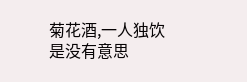菊花酒,一人独饮是没有意思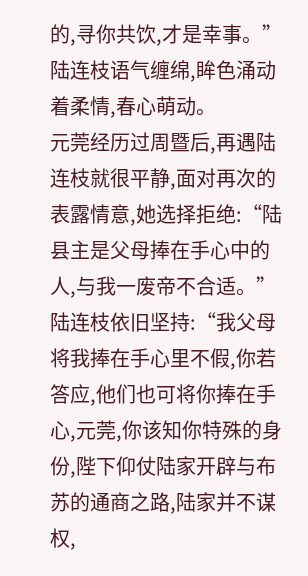的,寻你共饮,才是幸事。”陆连枝语气缠绵,眸色涌动着柔情,春心萌动。
元莞经历过周暨后,再遇陆连枝就很平静,面对再次的表露情意,她选择拒绝:“陆县主是父母捧在手心中的人,与我一废帝不合适。”
陆连枝依旧坚持:“我父母将我捧在手心里不假,你若答应,他们也可将你捧在手心,元莞,你该知你特殊的身份,陛下仰仗陆家开辟与布苏的通商之路,陆家并不谋权,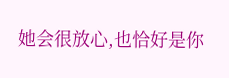她会很放心,也恰好是你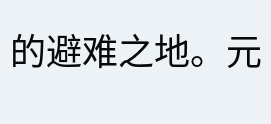的避难之地。元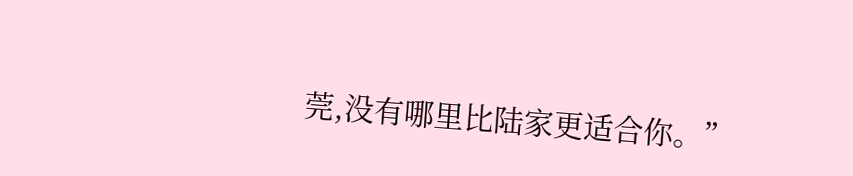莞,没有哪里比陆家更适合你。”